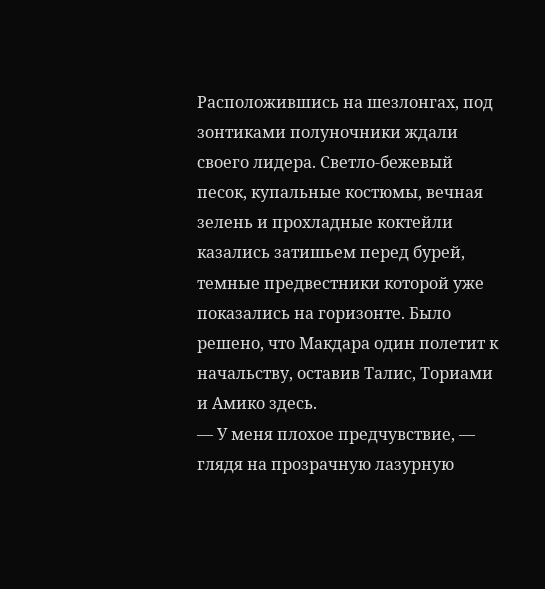Расположившись на шезлонгах, под зонтиками полуночники ждали своего лидера. Светло-бежевый песок, купальные костюмы, вечная зелень и прохладные коктейли казались затишьем перед бурей, темные предвестники которой уже показались на горизонте. Было решено, что Макдара один полетит к начальству, оставив Талис, Ториами и Амико здесь.
— У меня плохое предчувствие, — глядя на прозрачную лазурную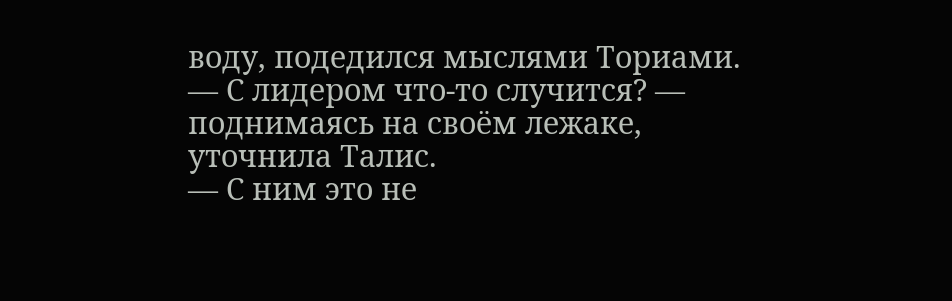воду, подедился мыслями Ториами.
— С лидером что-то случится? — поднимаясь на своём лежаке, уточнила Талис.
— С ним это не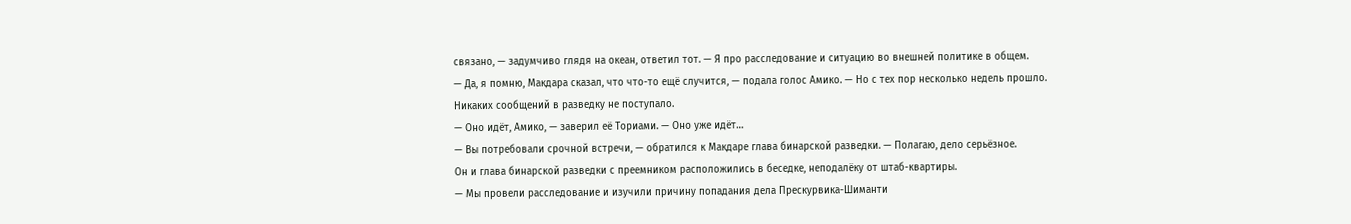связано, — задумчиво глядя на океан, ответил тот. — Я про расследование и ситуацию во внешней политике в общем.
— Да, я помню, Макдара сказал, что что-то ещё случится, — подала голос Амико. — Но с тех пор несколько недель прошло. Никаких сообщений в разведку не поступало.
— Оно идёт, Амико, — заверил её Ториами. — Оно уже идёт…
— Вы потребовали срочной встречи, — обратился к Макдаре глава бинарской разведки. — Полагаю, дело серьёзное.
Он и глава бинарской разведки с преемником расположились в беседке, неподалёку от штаб-квартиры.
— Мы провели расследование и изучили причину попадания дела Прескурвика-Шиманти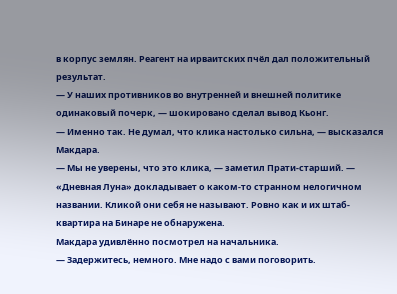в корпус землян. Реагент на ирваитских пчёл дал положительный результат.
— У наших противников во внутренней и внешней политике одинаковый почерк, — шокировано сделал вывод Кьонг.
— Именно так. Не думал, что клика настолько сильна, — высказался Макдара.
— Мы не уверены, что это клика, — заметил Прати-старший. — «Дневная Луна» докладывает о каком-то странном нелогичном названии. Кликой они себя не называют. Ровно как и их штаб-квартира на Бинаре не обнаружена.
Макдара удивлённо посмотрел на начальника.
— Задержитесь, немного. Мне надо с вами поговорить.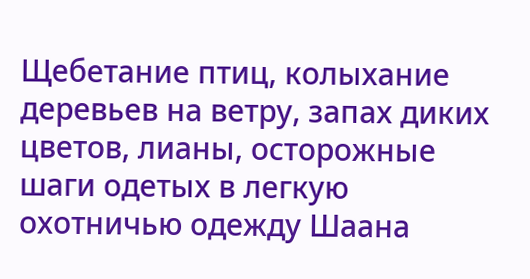Щебетание птиц, колыхание деревьев на ветру, запах диких цветов, лианы, осторожные шаги одетых в легкую охотничью одежду Шаана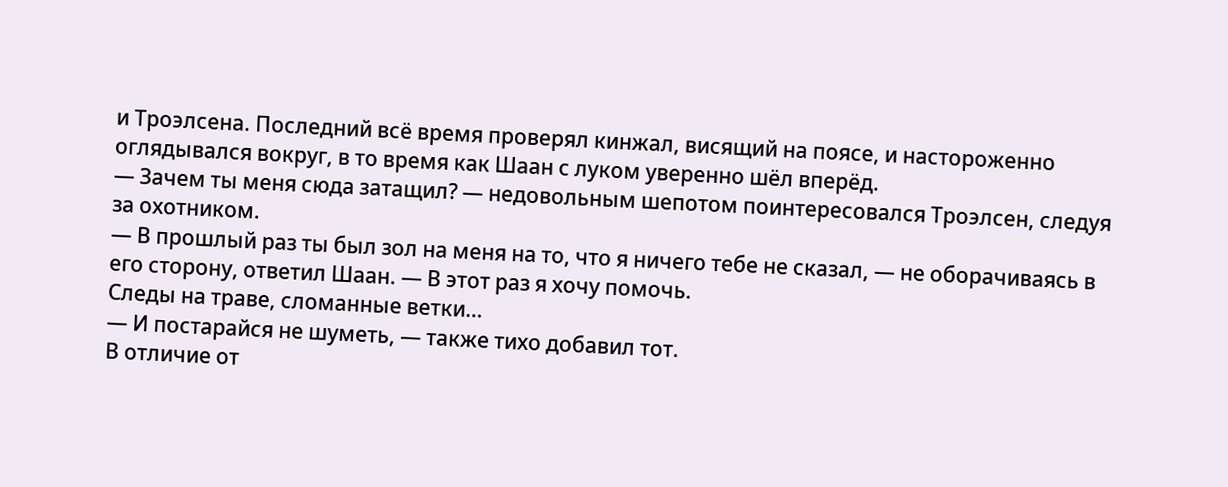и Троэлсена. Последний всё время проверял кинжал, висящий на поясе, и настороженно оглядывался вокруг, в то время как Шаан с луком уверенно шёл вперёд.
— Зачем ты меня сюда затащил? — недовольным шепотом поинтересовался Троэлсен, следуя за охотником.
— В прошлый раз ты был зол на меня на то, что я ничего тебе не сказал, — не оборачиваясь в его сторону, ответил Шаан. — В этот раз я хочу помочь.
Следы на траве, сломанные ветки…
— И постарайся не шуметь, — также тихо добавил тот.
В отличие от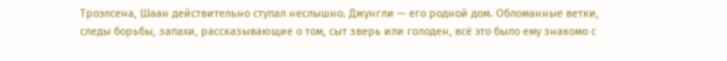Троэлсена, Шаан действительно ступал неслышно. Джунгли — его родной дом. Обломанные ветки, следы борьбы, запахи, рассказывающие о том, сыт зверь или голоден, всё это было ему знакомо с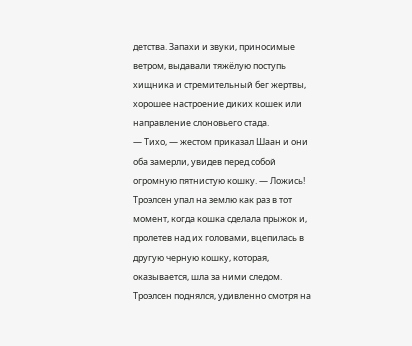детства. Запахи и звуки, приносимые ветром, выдавали тяжёлую поступь хищника и стремительный бег жертвы, хорошее настроение диких кошек или направление слоновьего стада.
— Тихо, — жестом приказал Шаан и они оба замерли, увидев перед собой огромную пятнистую кошку. — Ложись!
Троэлсен упал на землю как раз в тот момент, когда кошка сделала прыжок и, пролетев над их головами, вцепилась в другую черную кошку, которая, оказывается, шла за ними следом. Троэлсен поднялся, удивленно смотря на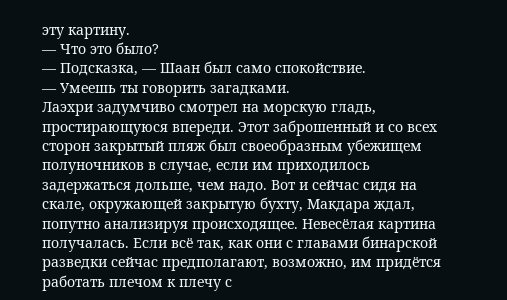эту картину.
— Что это было?
— Подсказка, — Шаан был само спокойствие.
— Умеешь ты говорить загадками.
Лаэхри задумчиво смотрел на морскую гладь, простирающуюся впереди. Этот заброшенный и со всех сторон закрытый пляж был своеобразным убежищем полуночников в случае, если им приходилось задержаться дольше, чем надо. Вот и сейчас сидя на скале, окружающей закрытую бухту, Макдара ждал, попутно анализируя происходящее. Невесёлая картина получалась. Если всё так, как они с главами бинарской разведки сейчас предполагают, возможно, им придётся работать плечом к плечу с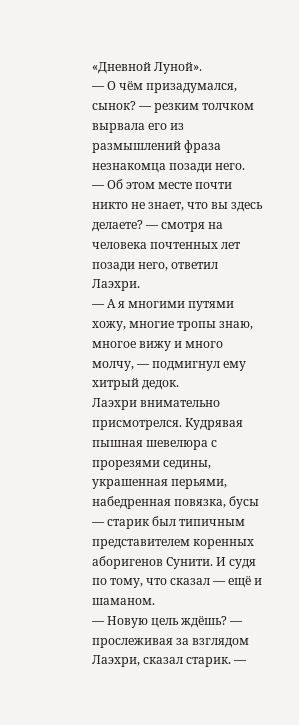«Дневной Луной».
— О чём призадумался, сынок? — резким толчком вырвала его из размышлений фраза незнакомца позади него.
— Об этом месте почти никто не знает, что вы здесь делаете? — смотря на человека почтенных лет позади него, ответил Лаэхри.
— А я многими путями хожу, многие тропы знаю, многое вижу и много молчу, — подмигнул ему хитрый дедок.
Лаэхри внимательно присмотрелся. Кудрявая пышная шевелюра с прорезями седины, украшенная перьями, набедренная повязка, бусы — старик был типичным представителем коренных аборигенов Сунити. И судя по тому, что сказал — ещё и шаманом.
— Новую цель ждёшь? — прослеживая за взглядом Лаэхри, сказал старик. —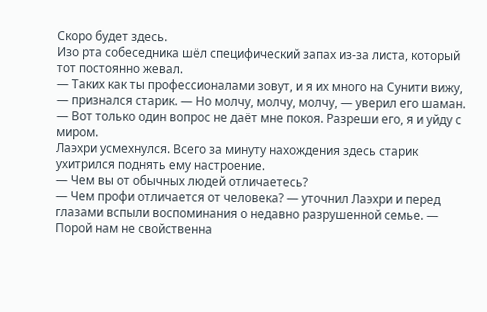Скоро будет здесь.
Изо рта собеседника шёл специфический запах из-за листа, который тот постоянно жевал.
— Таких как ты профессионалами зовут, и я их много на Сунити вижу, — признался старик. — Но молчу, молчу, молчу, — уверил его шаман. — Вот только один вопрос не даёт мне покоя. Разреши его, я и уйду с миром.
Лаэхри усмехнулся. Всего за минуту нахождения здесь старик ухитрился поднять ему настроение.
— Чем вы от обычных людей отличаетесь?
— Чем профи отличается от человека? — уточнил Лаэхри и перед глазами вспыли воспоминания о недавно разрушенной семье. — Порой нам не свойственна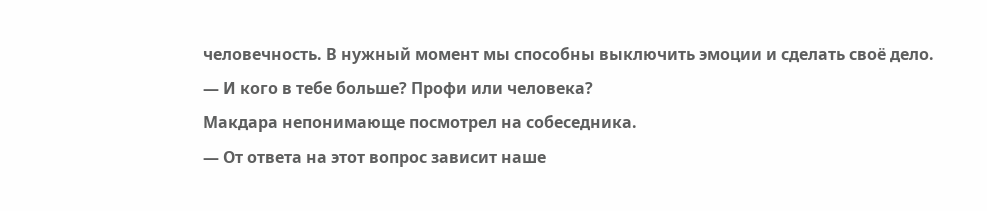человечность. В нужный момент мы способны выключить эмоции и сделать своё дело.
— И кого в тебе больше? Профи или человека?
Макдара непонимающе посмотрел на собеседника.
— От ответа на этот вопрос зависит наше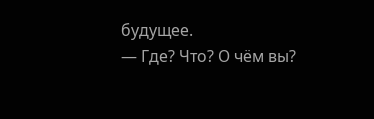будущее.
— Где? Что? О чём вы?